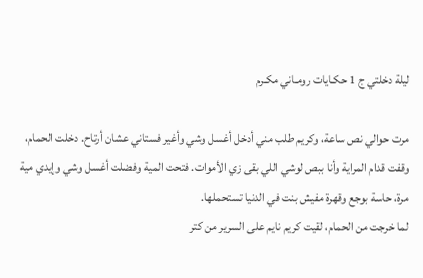ليلة دخلتي ج 1 حكـايات رومـاني مكـرم

مرت حوالي نص ساعة، وكريم طلب مني أدخل أغسل وشي وأغير فستاني عشان أرتاح. دخلت الحمام، وقفت قدام المراية وأنا ببص لوشي اللي بقى زي الأموات. فتحت المية وفضلت أغسل وشي وإيدي مية مرة، حاسة بوجع وقهرة مفيش بنت في الدنيا تستحملها.
لما خرجت من الحمام، لقيت كريم نايم على السرير من كتر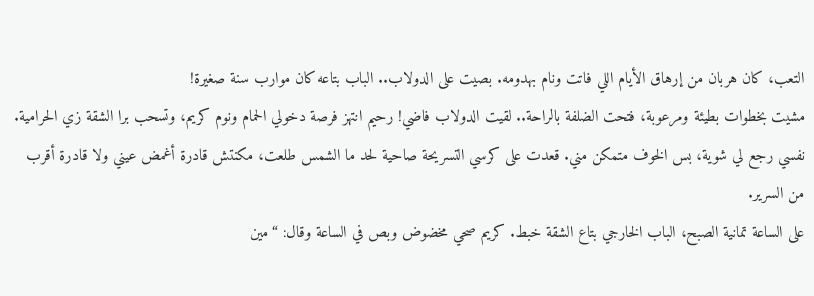التعب، كان هربان من إرهاق الأيام اللي فاتت ونام بهدومه. بصيت على الدولاب.. الباب بتاعه كان موارب سنة صغيرة!
مشيت بخطوات بطيئة ومرعوبة، فتحت الضلفة بالراحة.. لقيت الدولاب فاضي! رحيم انتهز فرصة دخولي الحمام ونوم كريم، وتسحب برا الشقة زي الحرامية.
نفسي رجع لي شوية، بس الخوف متمكن مني. قعدت على كرسي التسريحة صاحية لحد ما الشمس طلعت، مكنتش قادرة أغمض عيني ولا قادرة أقرب من السرير.
على الساعة تمانية الصبح، الباب الخارجي بتاع الشقة خبط. كريم صحي مخضوض وبص في الساعة وقال: “مين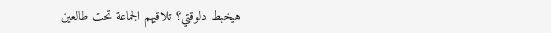هيخبط دلوقتي؟ تلاقيهم الجماعة تحت طالعين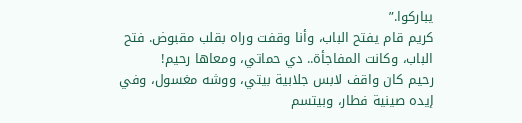يباركوا.”
كريم قام يفتح الباب، وأنا وقفت وراه بقلب مقبوض. فتح الباب، وكانت المفاجأة.. دي حماتي، ومعاها رحيم!
رحيم كان واقف لابس جلابية بيتي، ووشه مغسول، وفي إيده صينية فطار، وبيتسم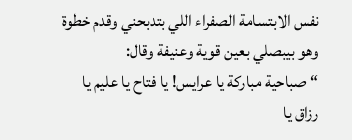نفس الابتسامة الصفراء اللي بتدبحني وقدم خطوة وهو بيبصلي بعين قوية وعنيفة وقال:
“صباحية مباركة يا عرايس! يا فتاح يا عليم يا رزاق يا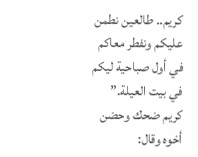كريم.. طالعين نطمن عليكم ونفطر معاكم في أول صباحية ليكم في بيت العيلة.”
كريم ضحك وحضن أخوه وقال: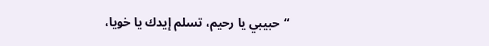“حبيبي يا رحيم، تسلم إيدك يا خويا،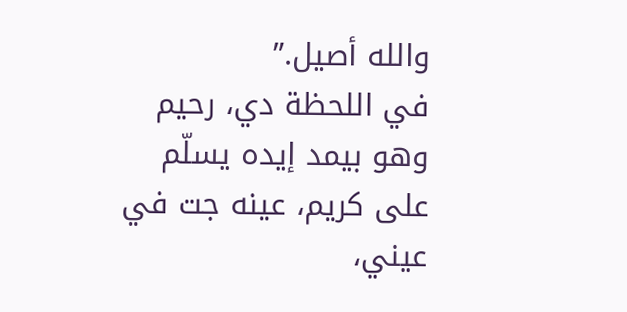والله أصيل.”
في اللحظة دي، رحيم وهو بيمد إيده يسلّم على كريم، عينه جت في عيني،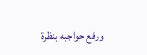ورفع حواجبه بنظرة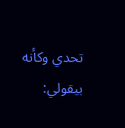تحدي وكأنه بيقولي: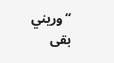“وريني بقى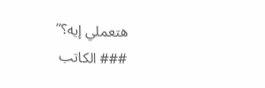هتعملي إيه؟”
### الكاتب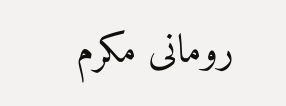رومانى مكرم